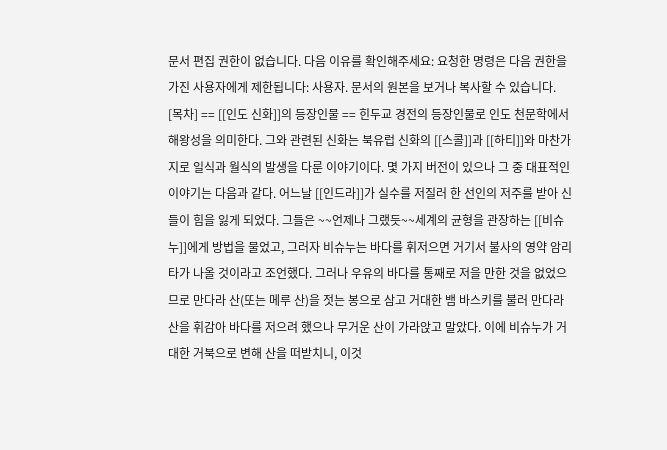문서 편집 권한이 없습니다. 다음 이유를 확인해주세요: 요청한 명령은 다음 권한을 가진 사용자에게 제한됩니다: 사용자. 문서의 원본을 보거나 복사할 수 있습니다. [목차] == [[인도 신화]]의 등장인물 == 힌두교 경전의 등장인물로 인도 천문학에서 해왕성을 의미한다. 그와 관련된 신화는 북유럽 신화의 [[스콜]]과 [[하티]]와 마찬가지로 일식과 월식의 발생을 다룬 이야기이다. 몇 가지 버전이 있으나 그 중 대표적인 이야기는 다음과 같다. 어느날 [[인드라]]가 실수를 저질러 한 선인의 저주를 받아 신들이 힘을 잃게 되었다. 그들은 ~~언제나 그랬듯~~세계의 균형을 관장하는 [[비슈누]]에게 방법을 물었고, 그러자 비슈누는 바다를 휘저으면 거기서 불사의 영약 암리타가 나올 것이라고 조언했다. 그러나 우유의 바다를 통째로 저을 만한 것을 없었으므로 만다라 산(또는 메루 산)을 젓는 봉으로 삼고 거대한 뱀 바스키를 불러 만다라 산을 휘감아 바다를 저으려 했으나 무거운 산이 가라앉고 말았다. 이에 비슈누가 거대한 거북으로 변해 산을 떠받치니, 이것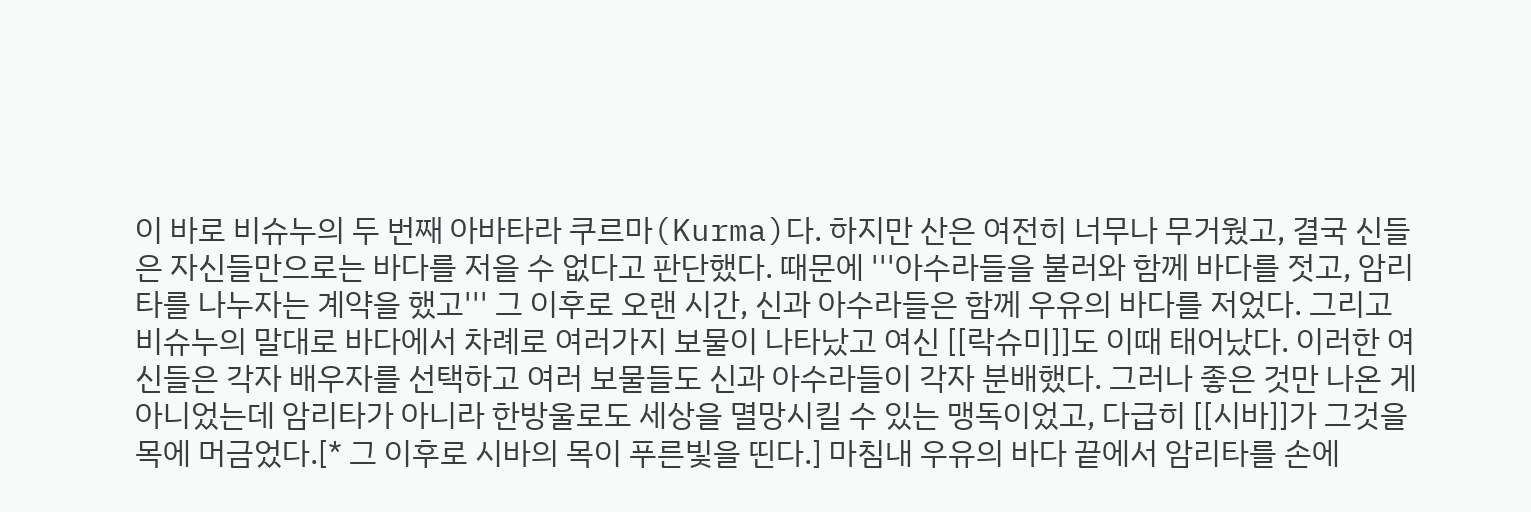이 바로 비슈누의 두 번째 아바타라 쿠르마(Kurma)다. 하지만 산은 여전히 너무나 무거웠고, 결국 신들은 자신들만으로는 바다를 저을 수 없다고 판단했다. 때문에 '''아수라들을 불러와 함께 바다를 젓고, 암리타를 나누자는 계약을 했고''' 그 이후로 오랜 시간, 신과 아수라들은 함께 우유의 바다를 저었다. 그리고 비슈누의 말대로 바다에서 차례로 여러가지 보물이 나타났고 여신 [[락슈미]]도 이때 태어났다. 이러한 여신들은 각자 배우자를 선택하고 여러 보물들도 신과 아수라들이 각자 분배했다. 그러나 좋은 것만 나온 게 아니었는데 암리타가 아니라 한방울로도 세상을 멸망시킬 수 있는 맹독이었고, 다급히 [[시바]]가 그것을 목에 머금었다.[* 그 이후로 시바의 목이 푸른빛을 띤다.] 마침내 우유의 바다 끝에서 암리타를 손에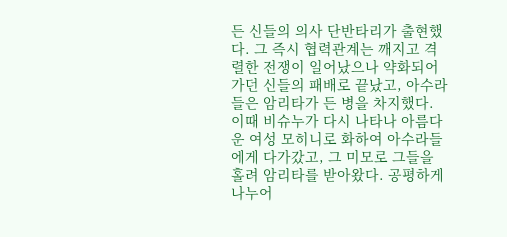든 신들의 의사 단반타리가 출현했다. 그 즉시 협력관계는 깨지고 격렬한 전쟁이 일어났으나 약화되어가던 신들의 패배로 끝났고, 아수라들은 암리타가 든 병을 차지했다. 이때 비슈누가 다시 나타나 아름다운 여성 모히니로 화하여 아수라들에게 다가갔고, 그 미모로 그들을 홀려 암리타를 받아왔다. 공평하게 나누어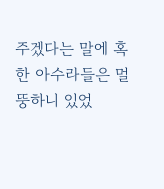주겠다는 말에 혹한 아수라들은 멀뚱하니 있었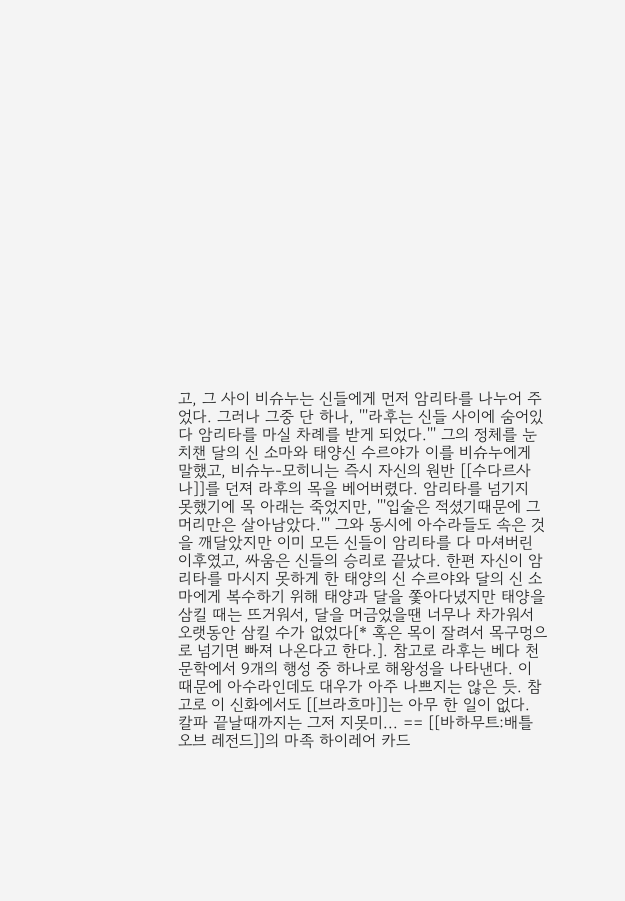고, 그 사이 비슈누는 신들에게 먼저 암리타를 나누어 주었다. 그러나 그중 단 하나, '''라후는 신들 사이에 숨어있다 암리타를 마실 차례를 받게 되었다.''' 그의 정체를 눈치챈 달의 신 소마와 태양신 수르야가 이를 비슈누에게 말했고, 비슈누-모히니는 즉시 자신의 원반 [[수다르사나]]를 던져 라후의 목을 베어버렸다. 암리타를 넘기지 못했기에 목 아래는 죽었지만, '''입술은 적셨기때문에 그 머리만은 살아남았다.''' 그와 동시에 아수라들도 속은 것을 깨달았지만 이미 모든 신들이 암리타를 다 마셔버린 이후였고, 싸움은 신들의 승리로 끝났다. 한편 자신이 암리타를 마시지 못하게 한 태양의 신 수르야와 달의 신 소마에게 복수하기 위해 태양과 달을 쫓아다녔지만 태양을 삼킬 때는 뜨거워서, 달을 머금었을땐 너무나 차가워서 오랫동안 삼킬 수가 없었다[* 혹은 목이 잘려서 목구멍으로 넘기면 빠져 나온다고 한다.]. 참고로 라후는 베다 천문학에서 9개의 행성 중 하나로 해왕성을 나타낸다. 이 때문에 아수라인데도 대우가 아주 나쁘지는 않은 듯. 참고로 이 신화에서도 [[브라흐마]]는 아무 한 일이 없다. 칼파 끝날때까지는 그저 지못미... == [[바하무트:배틀 오브 레전드]]의 마족 하이레어 카드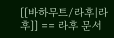[[바하무트/라후|라후]] == 라후 문서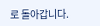로 돌아갑니다.